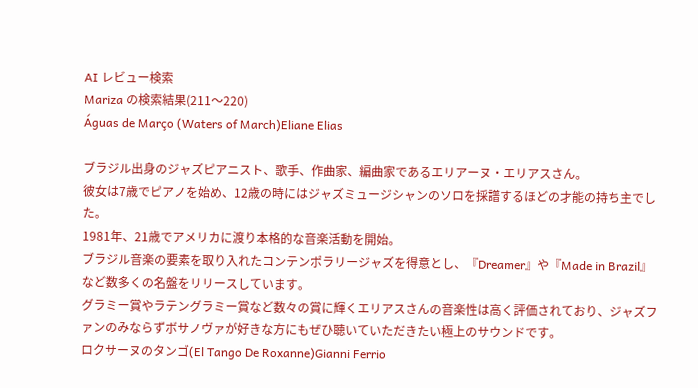AI レビュー検索
Mariza の検索結果(211〜220)
Águas de Março (Waters of March)Eliane Elias

ブラジル出身のジャズピアニスト、歌手、作曲家、編曲家であるエリアーヌ・エリアスさん。
彼女は7歳でピアノを始め、12歳の時にはジャズミュージシャンのソロを採譜するほどの才能の持ち主でした。
1981年、21歳でアメリカに渡り本格的な音楽活動を開始。
ブラジル音楽の要素を取り入れたコンテンポラリージャズを得意とし、『Dreamer』や『Made in Brazil』など数多くの名盤をリリースしています。
グラミー賞やラテングラミー賞など数々の賞に輝くエリアスさんの音楽性は高く評価されており、ジャズファンのみならずボサノヴァが好きな方にもぜひ聴いていただきたい極上のサウンドです。
ロクサーヌのタンゴ(El Tango De Roxanne)Gianni Ferrio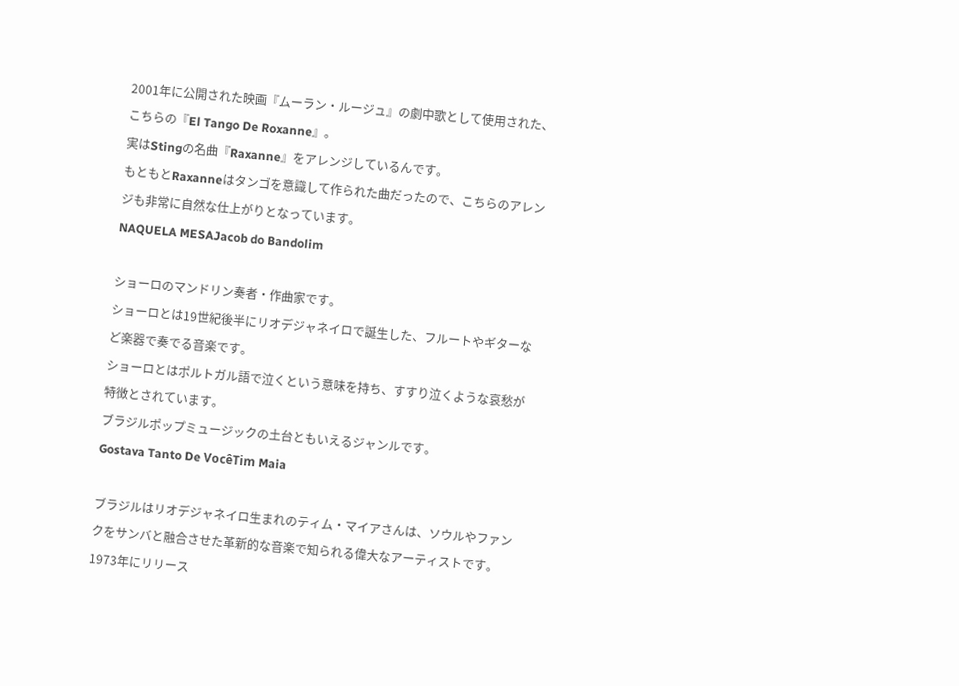2001年に公開された映画『ムーラン・ルージュ』の劇中歌として使用された、こちらの『El Tango De Roxanne』。
実はStingの名曲『Raxanne』をアレンジしているんです。
もともとRaxanneはタンゴを意識して作られた曲だったので、こちらのアレンジも非常に自然な仕上がりとなっています。
NAQUELA MESAJacob do Bandolim

ショーロのマンドリン奏者・作曲家です。
ショーロとは19世紀後半にリオデジャネイロで誕生した、フルートやギターなど楽器で奏でる音楽です。
ショーロとはポルトガル語で泣くという意味を持ち、すすり泣くような哀愁が特徴とされています。
ブラジルポップミュージックの土台ともいえるジャンルです。
Gostava Tanto De VocêTim Maia

ブラジルはリオデジャネイロ生まれのティム・マイアさんは、ソウルやファンクをサンバと融合させた革新的な音楽で知られる偉大なアーティストです。
1973年にリリース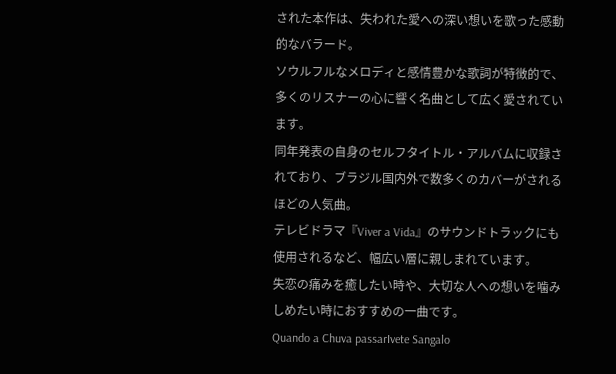された本作は、失われた愛への深い想いを歌った感動的なバラード。
ソウルフルなメロディと感情豊かな歌詞が特徴的で、多くのリスナーの心に響く名曲として広く愛されています。
同年発表の自身のセルフタイトル・アルバムに収録されており、ブラジル国内外で数多くのカバーがされるほどの人気曲。
テレビドラマ『Viver a Vida』のサウンドトラックにも使用されるなど、幅広い層に親しまれています。
失恋の痛みを癒したい時や、大切な人への想いを噛みしめたい時におすすめの一曲です。
Quando a Chuva passarIvete Sangalo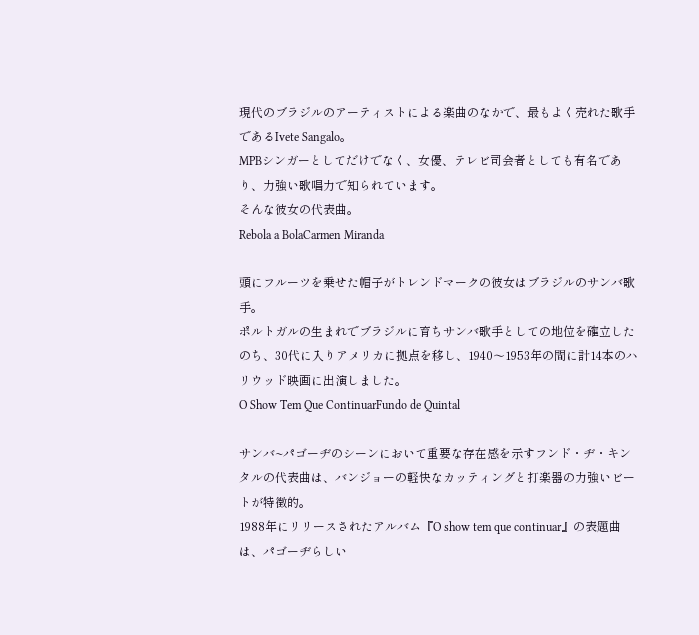現代のブラジルのアーティストによる楽曲のなかで、最もよく売れた歌手であるIvete Sangalo。
MPBシンガーとしてだけでなく、女優、テレビ司会者としても有名であり、力強い歌唱力で知られています。
そんな彼女の代表曲。
Rebola a BolaCarmen Miranda

頭にフルーツを乗せた帽子がトレンドマークの彼女はブラジルのサンバ歌手。
ポルトガルの生まれでブラジルに育ちサンバ歌手としての地位を確立したのち、30代に入りアメリカに拠点を移し、1940〜1953年の間に計14本のハリウッド映画に出演しました。
O Show Tem Que ContinuarFundo de Quintal

サンバ~パゴーヂのシーンにおいて重要な存在感を示すフンド・ヂ・キンタルの代表曲は、バンジョーの軽快なカッティングと打楽器の力強いビートが特徴的。
1988年にリリースされたアルバム『O show tem que continuar』の表題曲は、パゴーヂらしい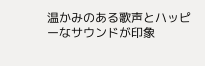温かみのある歌声とハッピーなサウンドが印象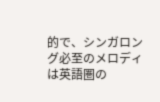的で、シンガロング必至のメロディは英語圏の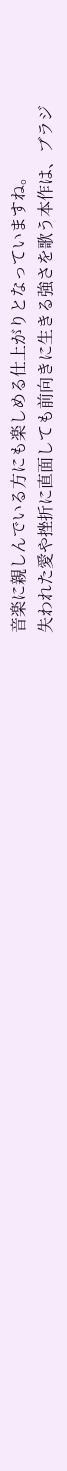音楽に親しんでいる方にも楽しめる仕上がりとなっていますね。
失われた愛や挫折に直面しても前向きに生きる強さを歌う本作は、ブラジ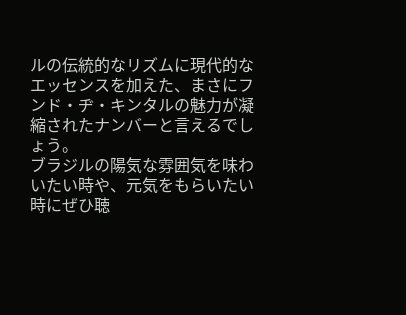ルの伝統的なリズムに現代的なエッセンスを加えた、まさにフンド・ヂ・キンタルの魅力が凝縮されたナンバーと言えるでしょう。
ブラジルの陽気な雰囲気を味わいたい時や、元気をもらいたい時にぜひ聴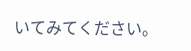いてみてください。